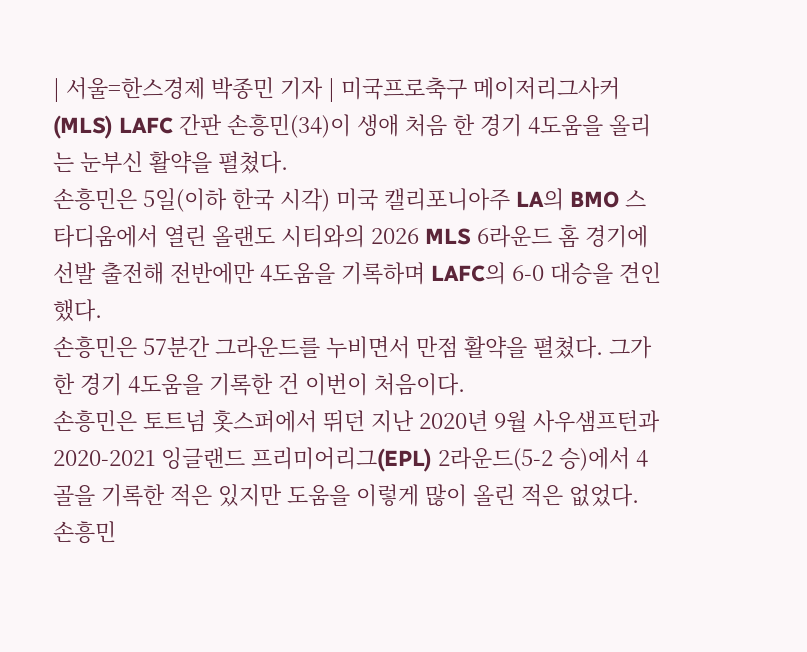| 서울=한스경제 박종민 기자 | 미국프로축구 메이저리그사커(MLS) LAFC 간판 손흥민(34)이 생애 처음 한 경기 4도움을 올리는 눈부신 활약을 펼쳤다.
손흥민은 5일(이하 한국 시각) 미국 캘리포니아주 LA의 BMO 스타디움에서 열린 올랜도 시티와의 2026 MLS 6라운드 홈 경기에 선발 출전해 전반에만 4도움을 기록하며 LAFC의 6-0 대승을 견인했다.
손흥민은 57분간 그라운드를 누비면서 만점 활약을 펼쳤다. 그가 한 경기 4도움을 기록한 건 이번이 처음이다.
손흥민은 토트넘 홋스퍼에서 뛰던 지난 2020년 9월 사우샘프턴과 2020-2021 잉글랜드 프리미어리그(EPL) 2라운드(5-2 승)에서 4골을 기록한 적은 있지만 도움을 이렇게 많이 올린 적은 없었다.
손흥민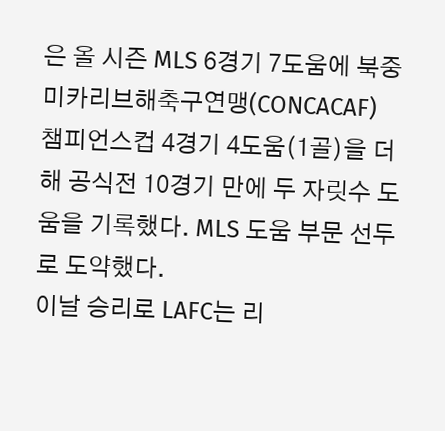은 올 시즌 MLS 6경기 7도움에 북중미카리브해축구연맹(CONCACAF) 챔피언스컵 4경기 4도움(1골)을 더해 공식전 10경기 만에 두 자릿수 도움을 기록했다. MLS 도움 부문 선두로 도약했다.
이날 승리로 LAFC는 리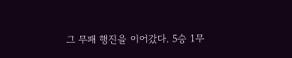그 무패 행진을 이어갔다. 5승 1무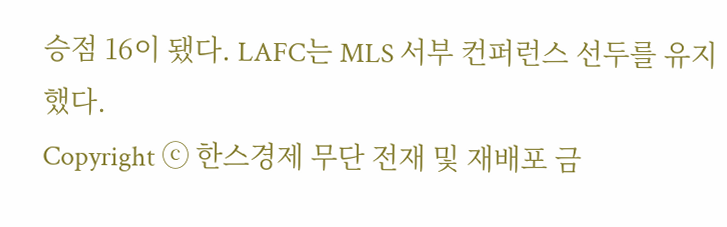승점 16이 됐다. LAFC는 MLS 서부 컨퍼런스 선두를 유지했다.
Copyright ⓒ 한스경제 무단 전재 및 재배포 금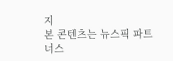지
본 콘텐츠는 뉴스픽 파트너스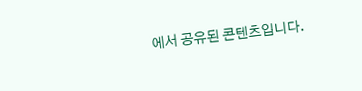에서 공유된 콘텐츠입니다.